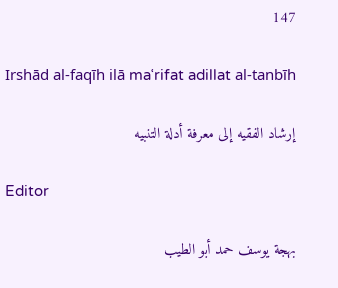147

Irshād al-faqīh ilā maʿrifat adillat al-tanbīh

إرشاد الفقيه إلى معرفة أدلة التنبيه

Editor

بهجة يوسف حمد أبو الطيب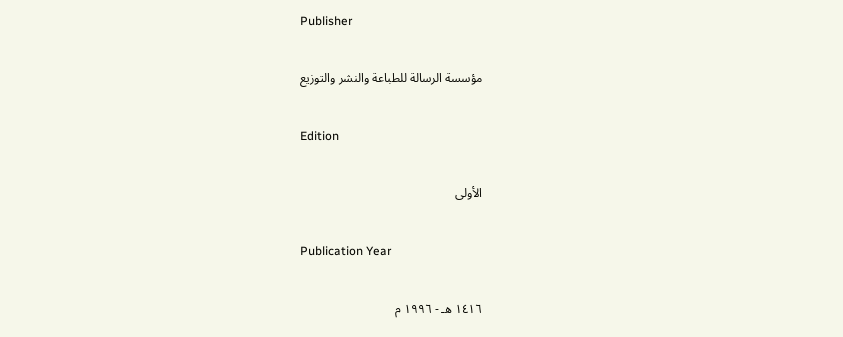Publisher

مؤسسة الرسالة للطباعة والنشر والتوزيع

Edition

الأولى

Publication Year

١٤١٦ هـ - ١٩٩٦ م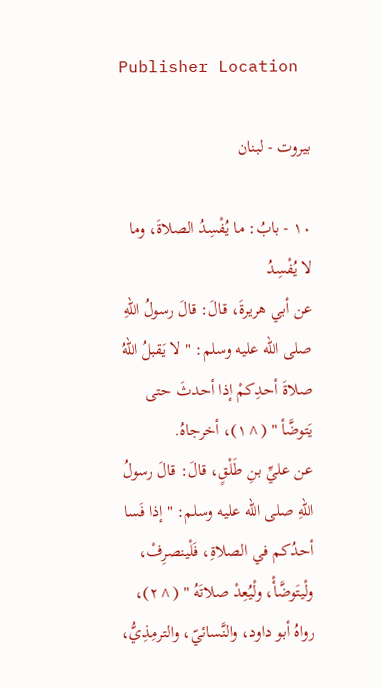Publisher Location

بيروت - لبنان

١٠ - بابُ: ما يُفْسِدُ الصلاةَ، وما لا يُفْسِدُ
عن أبي هريرةَ، قالَ: قالَ رسولُ اللهِ صلى الله عليه وسلم: " لا يَقبلُ اللهُ صلاةَ أحدِكمْ إذا أحدثَ حتى يَتوضَّأ " (^١)، أخرجاهُ.
عن عليِّ بنِ طَلْقٍ، قالَ: قالَ رسولُ اللهِ صلى الله عليه وسلم: " إذا فَسا أحدُكم في الصلاةِ، فَلْينصرِفْ، ولْيتَوضَّأْ، ولْيُعِدْ صلاتَهُ " (^٢)، رواهُ أبو داود، والنَّسائيّ، والترمِذِيُّ،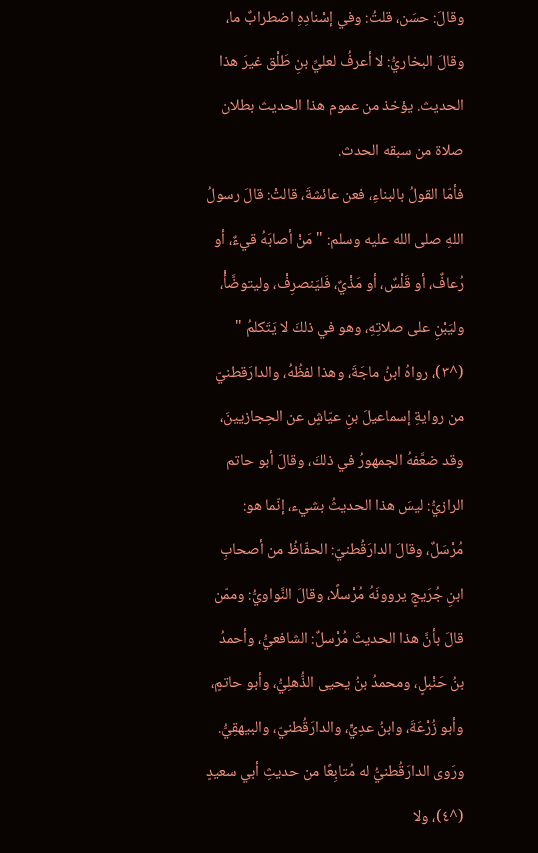وقالَ: حسَن، قلتُ: وفي إسْنادِهِ اضطرابٌ ما، وقالَ البخاريُّ: لا أعرفُ لعليِّ بنِ طَلْق غيرَ هذا الحديث. يؤخذ من عموم هذا الحديث بطلان صلاة من سبقه الحدث.
فأمّا القولُ بالبناءِ، فعن عائشةَ، قالتْ: قالَ رسولُ اللهِ صلى الله عليه وسلم: " مَنْ أصابَهُ قيءٌ، أو رُعافٌ، أو قَلْسٌ، أو مَذْيٌ، فَليَنصرِفْ، وليتوضَّأْ، وليَبْنِ على صلاتِهِ، وهو في ذلكَ لا يَتَكلمُ " (^٣)، رواهُ ابنُ ماجَةَ، وهذا لفظُهُ، والدارَقطنيّ من روايةِ إسماعيلَ بنِ عيّاشٍ عن الحِجازيينَ، وقد ضعَّفهُ الجمهورُ في ذلكَ، وقالَ أبو حاتم الرازيُّ: ليسَ هذا الحديثُ بشيء، إنّما هو: مُرْسَلٌ، وقالَ الدارَقُطنيّ: الحفّاظُ من أصحابِ ابنِ جُرَيجٍ يروونَهُ مُرْسلًا، وقالَ النَّواويُّ: وممّن قالَ بأنَّ هذا الحديثَ مُرْسلٌ: الشافعيُّ، وأحمدُ بنُ حَنْبلٍ، ومحمدُ بنُ يحيى الذُّهلِيُّ، وأبو حاتمٍ، وأبو زُرْعَةَ، وابنُ عدِيٍّ، والدارَقُطنيّ، والبيهقِيُّ.
ورَوى الدارَقُطنيُّ له مُتابِعًا من حديثِ أبي سعيدٍ (^٤)، ولا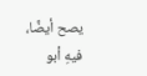يصح أيضًا، فيهِ أبو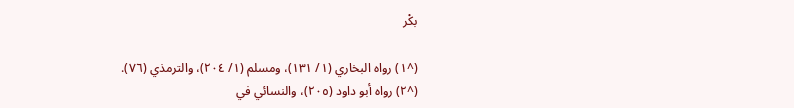بكْر

(^١) رواه البخاري (١/ ١٣١)، ومسلم (١/ ٢٠٤)، والترمذي (٧٦).
(^٢) رواه أبو داود (٢٠٥)، والنسائي في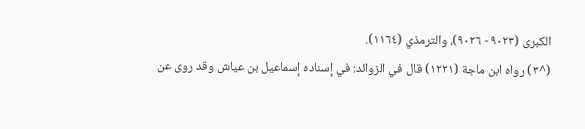الكبرى (٩٠٢٣ - ٩٠٢٦)، والترمذي (١١٦٤).
(^٣) رواه ابن ماجة (١٢٢١) قال في الزوائد: في إسناده إسماعيل بن عياش وقد روى عن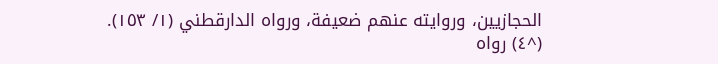الحجازيين، وروايته عنهم ضعيفة، ورواه الدارقطني (١/ ١٥٣).
(^٤) رواه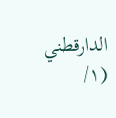الدارقطني (١/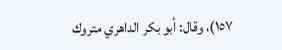١٥٧)، وقال: أبو بكر الداهري متروك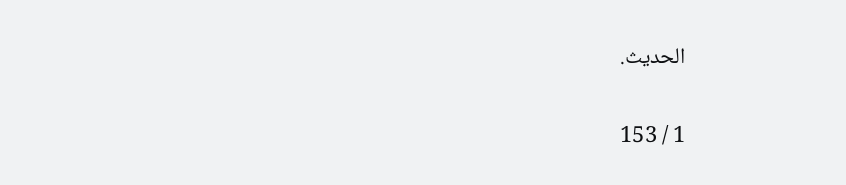الحديث.

1 / 153